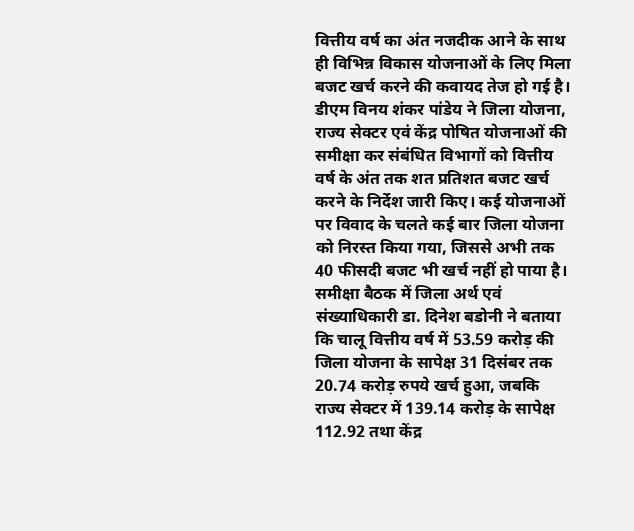वित्तीय वर्ष का अंत नजदीक आने के साथ ही विभिन्न विकास योजनाओं के लिए मिला बजट खर्च करने की कवायद तेज हो गई है। डीएम विनय शंकर पांडेय ने जिला योजना, राज्य सेक्टर एवं केंद्र पोषित योजनाओं की समीक्षा कर संबंधित विभागों को वित्तीय वर्ष के अंत तक शत प्रतिशत बजट खर्च करने के निर्देश जारी किए। कई योजनाओं पर विवाद के चलते कई बार जिला योजना को निरस्त किया गया, जिससे अभी तक 40 फीसदी बजट भी खर्च नहीं हो पाया है।
समीक्षा बैठक में जिला अर्थ एवं संख्याधिकारी डा. दिनेश बडोनी ने बताया कि चालू वित्तीय वर्ष में 53.59 करोड़ की जिला योजना के सापेक्ष 31 दिसंबर तक 20.74 करोड़ रुपये खर्च हुआ, जबकि राज्य सेक्टर में 139.14 करोड़ के सापेक्ष 112.92 तथा केंद्र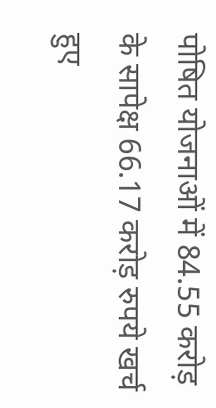पोषित योजनाओं में 84.55 करोड़ के सापेक्ष 66.17 करोड़ रुपये खर्च हुए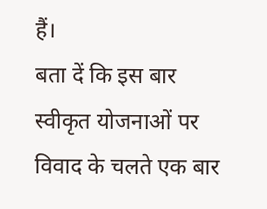हैं।
बता दें कि इस बार स्वीकृत योजनाओं पर विवाद के चलते एक बार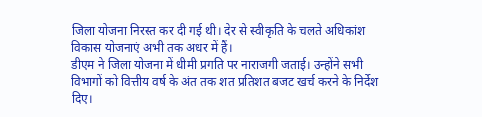जिला योजना निरस्त कर दी गई थी। देर से स्वीकृति के चलते अधिकांश विकास योजनाएं अभी तक अधर में हैं।
डीएम ने जिला योजना में धीमी प्रगति पर नाराजगी जताई। उन्होंने सभी विभागों को वित्तीय वर्ष के अंत तक शत प्रतिशत बजट खर्च करने के निर्देश दिए।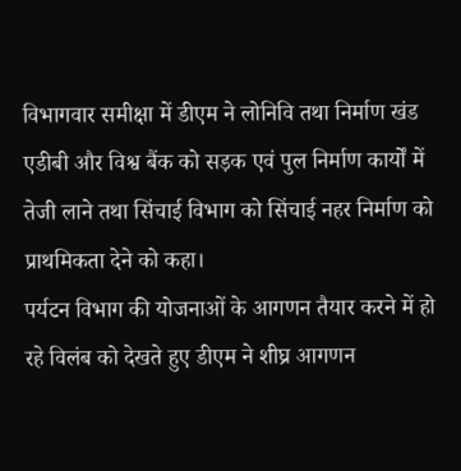विभागवार समीक्षा में डीएम ने लोनिवि तथा निर्माण खंड एडीबी और विश्व बैंक को सड़क एवं पुल निर्माण कार्यों में तेजी लाने तथा सिंचाई विभाग को सिंचाई नहर निर्माण को प्राथमिकता देने को कहा।
पर्यटन विभाग की योजनाओं के आगणन तैयार करने में हो रहे विलंब को देखते हुए डीएम ने शीघ्र आगणन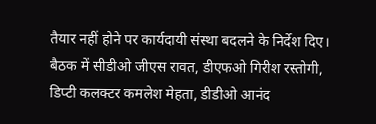तैयार नहीं होने पर कार्यदायी संस्था बदलने के निर्देश दिए। बैठक में सीडीओ जीएस रावत, डीएफओ गिरीश रस्तोगी, डिप्टी कलक्टर कमलेश मेहता, डीडीओ आनंद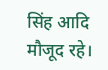सिंह आदि मौजूद रहे।